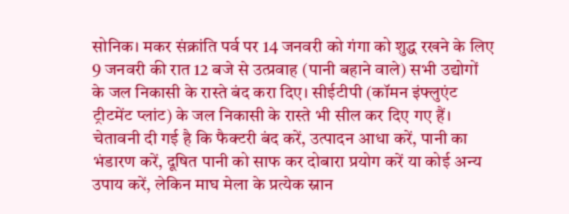सोनिक। मकर संक्रांति पर्व पर 14 जनवरी को गंगा को शुद्ध रखने के लिए 9 जनवरी की रात 12 बजे से उत्प्रवाह (पानी बहाने वाले) सभी उद्योगों के जल निकासी के रास्ते बंद करा दिए। सीईटीपी (कॉमन इंफ्लुएंट ट्रीटमेंट प्लांट) के जल निकासी के रास्ते भी सील कर दिए गए हैं। चेतावनी दी गई है कि फैक्टरी बंद करें, उत्पादन आधा करें, पानी का भंडारण करें, दूषित पानी को साफ कर दोबारा प्रयोग करें या कोई अन्य उपाय करें, लेकिन माघ मेला के प्रत्येक स्नान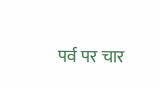पर्व पर चार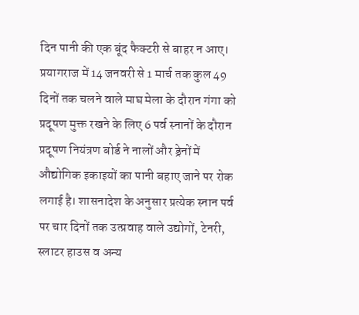दिन पानी की एक बूंद फैक्टरी से बाहर न आए।
प्रयागराज में 14 जनवरी से 1 मार्च तक कुल 49 दिनों तक चलने वाले माघ मेला के दौरान गंगा को प्रदूषण मुक्त रखने के लिए 6 पर्व स्नानों के दौरान प्रदूषण नियंत्रण बोर्ड ने नालों और ड्रेनों में औद्योगिक इकाइयों का पानी बहाए जाने पर रोक लगाई है। शासनादेश के अनुसार प्रत्येक स्नान पर्व पर चार दिनों तक उत्प्रवाह वाले उद्योगों, टेनरी, स्लाटर हाउस व अन्य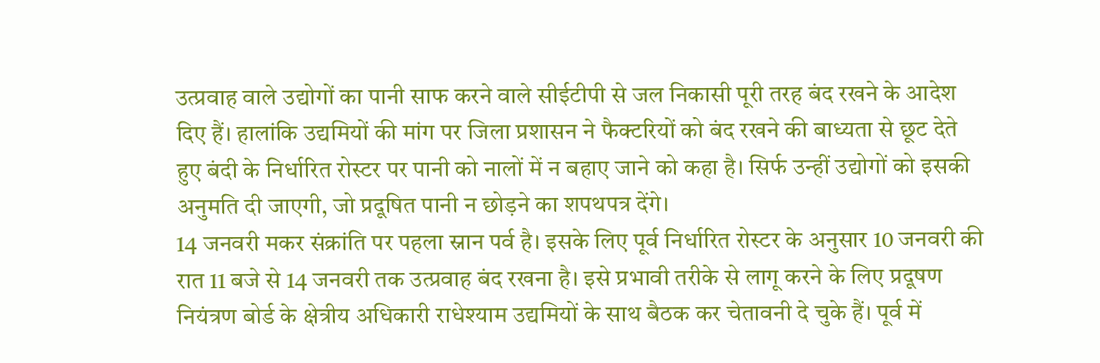उत्प्रवाह वाले उद्योगों का पानी साफ करने वाले सीईटीपी से जल निकासी पूरी तरह बंद रखने के आदेश दिए हैं। हालांकि उद्यमियों की मांग पर जिला प्रशासन ने फैक्टरियों को बंद रखने की बाध्यता से छूट देते हुए बंदी के निर्धारित रोस्टर पर पानी को नालों में न बहाए जाने को कहा है। सिर्फ उन्हीं उद्योगों को इसकी अनुमति दी जाएगी, जो प्रदूषित पानी न छोड़ने का शपथपत्र देंगे।
14 जनवरी मकर संक्रांति पर पहला स्नान पर्व है। इसके लिए पूर्व निर्धारित रोस्टर के अनुसार 10 जनवरी की रात 11 बजे से 14 जनवरी तक उत्प्रवाह बंद रखना है। इसे प्रभावी तरीके से लागू करने के लिए प्रदूषण नियंत्रण बोर्ड के क्षेत्रीय अधिकारी राधेश्याम उद्यमियों के साथ बैठक कर चेतावनी दे चुके हैं। पूर्व में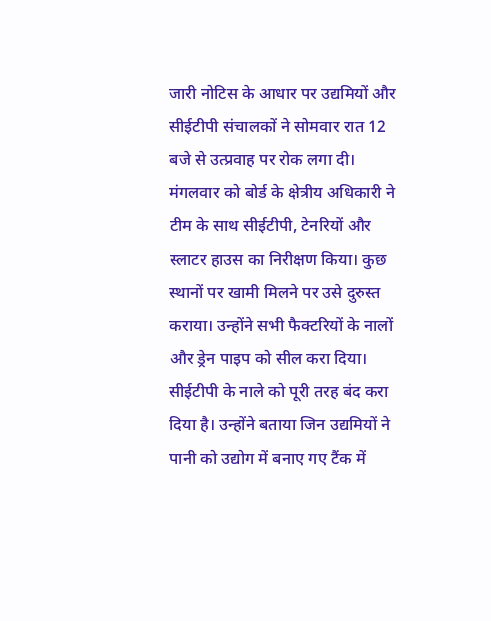जारी नोटिस के आधार पर उद्यमियों और सीईटीपी संचालकों ने सोमवार रात 12 बजे से उत्प्रवाह पर रोक लगा दी।
मंगलवार को बोर्ड के क्षेत्रीय अधिकारी ने टीम के साथ सीईटीपी, टेनरियों और स्लाटर हाउस का निरीक्षण किया। कुछ स्थानों पर खामी मिलने पर उसे दुरुस्त कराया। उन्होंने सभी फैक्टरियों के नालों और ड्रेन पाइप को सील करा दिया। सीईटीपी के नाले को पूरी तरह बंद करा दिया है। उन्होंने बताया जिन उद्यमियों ने पानी को उद्योग में बनाए गए टैंक में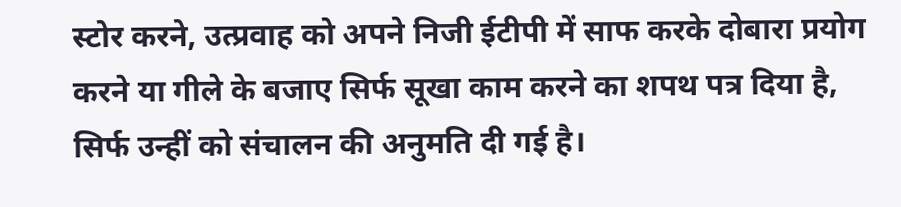स्टोर करने, उत्प्रवाह को अपने निजी ईटीपी में साफ करके दोबारा प्रयोग करने या गीले के बजाए सिर्फ सूखा काम करने का शपथ पत्र दिया है, सिर्फ उन्हीं को संचालन की अनुमति दी गई है।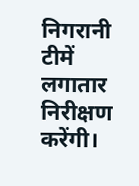निगरानी टीमें लगातार निरीक्षण करेंगी।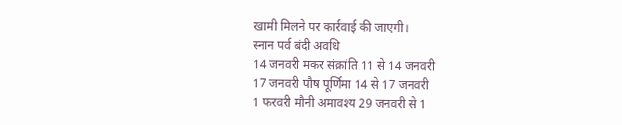खामी मिलने पर कार्रवाई की जाएगी।
स्नान पर्व बंदी अवधि
14 जनवरी मकर संक्रांति 11 से 14 जनवरी
17 जनवरी पौष पूर्णिमा 14 से 17 जनवरी
1 फरवरी मौनी अमावश्य 29 जनवरी से 1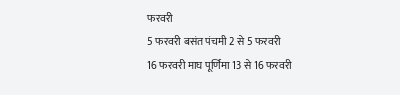फरवरी
5 फरवरी बसंत पंचमी 2 से 5 फरवरी
16 फरवरी माघ पूर्णिमा 13 से 16 फरवरी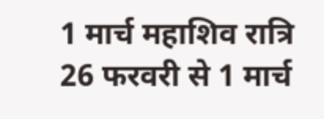1 मार्च महाशिव रात्रि 26 फरवरी से 1 मार्च